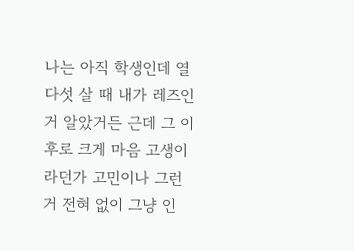나는 아직 학생인데 열다섯 살 때 내가 레즈인 거 알았거든 근데 그 이후로 크게 마음 고생이라던가 고민이나 그런 거 전혀 없이 그냥 인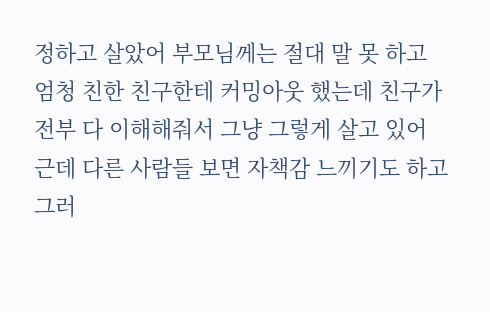정하고 살았어 부모님께는 절대 말 못 하고 엄청 친한 친구한테 커밍아웃 했는데 친구가 전부 다 이해해줘서 그냥 그렇게 살고 있어 근데 다른 사람들 보면 자책감 느끼기도 하고 그러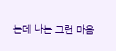는데 나는 그런 마음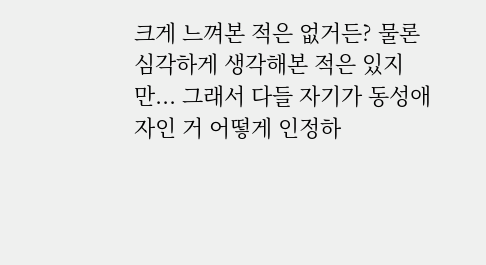크게 느껴본 적은 없거든? 물론 심각하게 생각해본 적은 있지만... 그래서 다들 자기가 동성애자인 거 어떻게 인정하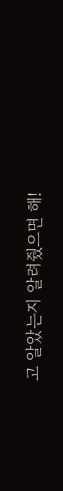고 알았는지 알려줬으면 해!